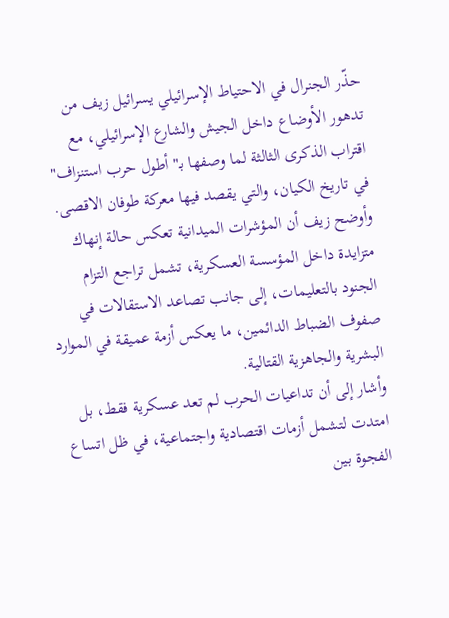حذّر الجنرال في الاحتياط الإسرائيلي يسرائيل زيف من تدهور الأوضاع داخل الجيش والشارع الإسرائيلي، مع اقتراب الذكرى الثالثة لما وصفها بـ"أطول حرب استنزاف" في تاريخ الكيان، والتي يقصد فيها معركة طوفان الاقصى.
وأوضح زيف أن المؤشرات الميدانية تعكس حالة إنهاك متزايدة داخل المؤسسة العسكرية، تشمل تراجع التزام الجنود بالتعليمات، إلى جانب تصاعد الاستقالات في صفوف الضباط الدائمين، ما يعكس أزمة عميقة في الموارد البشرية والجاهزية القتالية.
وأشار إلى أن تداعيات الحرب لم تعد عسكرية فقط، بل امتدت لتشمل أزمات اقتصادية واجتماعية، في ظل اتساع الفجوة بين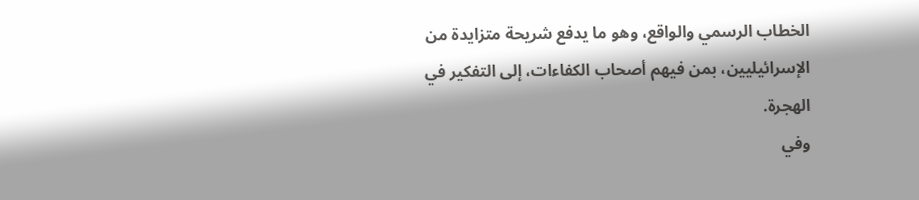الخطاب الرسمي والواقع، وهو ما يدفع شريحة متزايدة من الإسرائيليين، بمن فيهم أصحاب الكفاءات، إلى التفكير في الهجرة.
وفي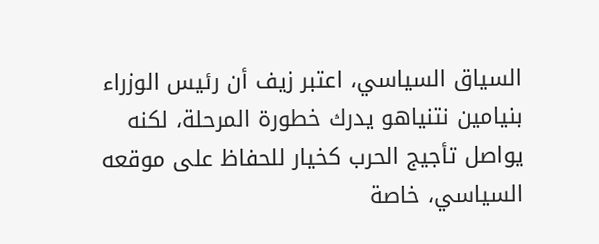السياق السياسي، اعتبر زيف أن رئيس الوزراء بنيامين نتنياهو يدرك خطورة المرحلة، لكنه يواصل تأجيج الحرب كخيار للحفاظ على موقعه السياسي، خاصة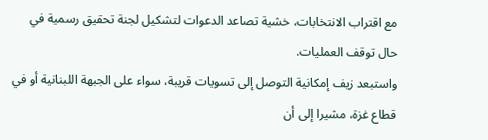مع اقتراب الانتخابات، خشية تصاعد الدعوات لتشكيل لجنة تحقيق رسمية في حال توقف العمليات.
واستبعد زيف إمكانية التوصل إلى تسويات قريبة، سواء على الجبهة اللبنانية أو في قطاع غزة، مشيرا إلى أن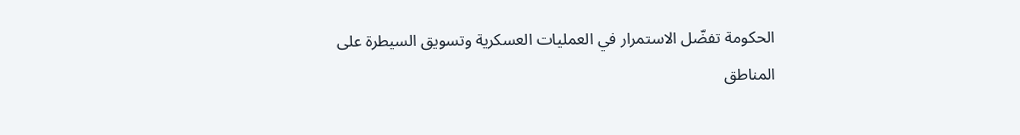الحكومة تفضّل الاستمرار في العمليات العسكرية وتسويق السيطرة على المناطق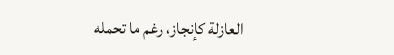العازلة كإنجاز، رغم ما تحمله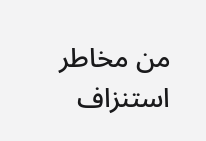من مخاطر استنزاف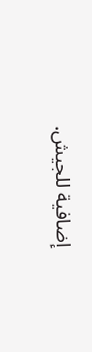إضافية للجيش.